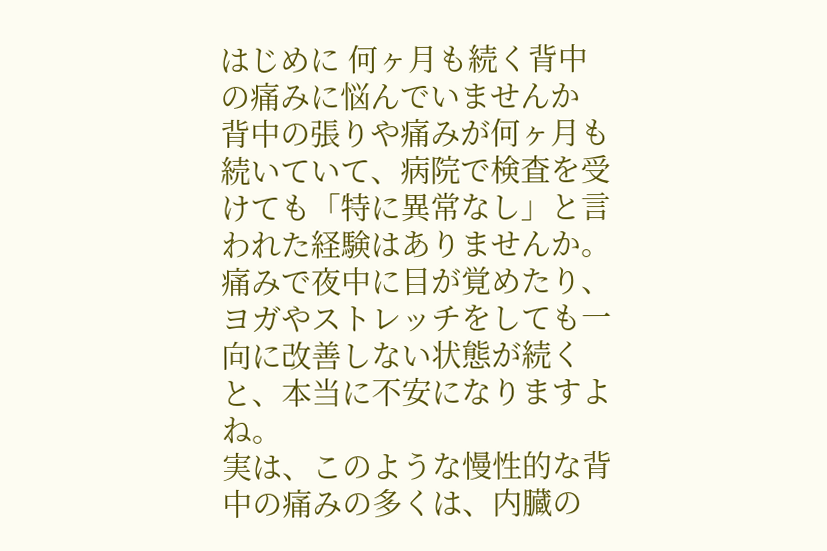はじめに 何ヶ月も続く背中の痛みに悩んでいませんか
背中の張りや痛みが何ヶ月も続いていて、病院で検査を受けても「特に異常なし」と言われた経験はありませんか。痛みで夜中に目が覚めたり、ヨガやストレッチをしても一向に改善しない状態が続くと、本当に不安になりますよね。
実は、このような慢性的な背中の痛みの多くは、内臓の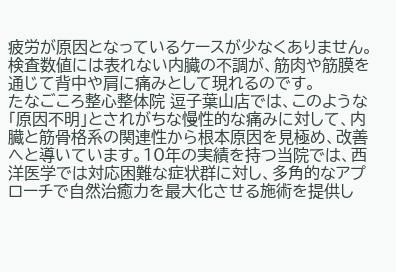疲労が原因となっているケースが少なくありません。検査数値には表れない内臓の不調が、筋肉や筋膜を通じて背中や肩に痛みとして現れるのです。
たなごころ整心整体院 逗子葉山店では、このような「原因不明」とされがちな慢性的な痛みに対して、内臓と筋骨格系の関連性から根本原因を見極め、改善へと導いています。10年の実績を持つ当院では、西洋医学では対応困難な症状群に対し、多角的なアプローチで自然治癒力を最大化させる施術を提供し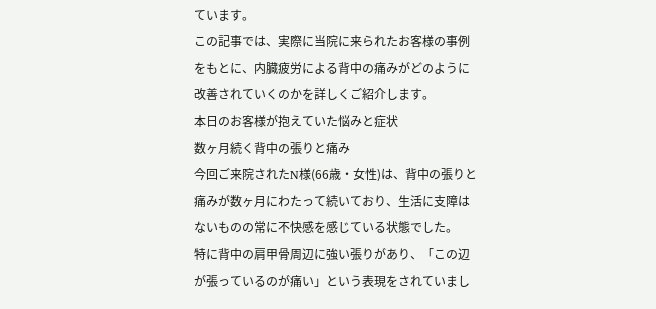ています。
この記事では、実際に当院に来られたお客様の事例をもとに、内臓疲労による背中の痛みがどのように改善されていくのかを詳しくご紹介します。
本日のお客様が抱えていた悩みと症状
数ヶ月続く背中の張りと痛み
今回ご来院されたN様(66歳・女性)は、背中の張りと痛みが数ヶ月にわたって続いており、生活に支障はないものの常に不快感を感じている状態でした。
特に背中の肩甲骨周辺に強い張りがあり、「この辺が張っているのが痛い」という表現をされていまし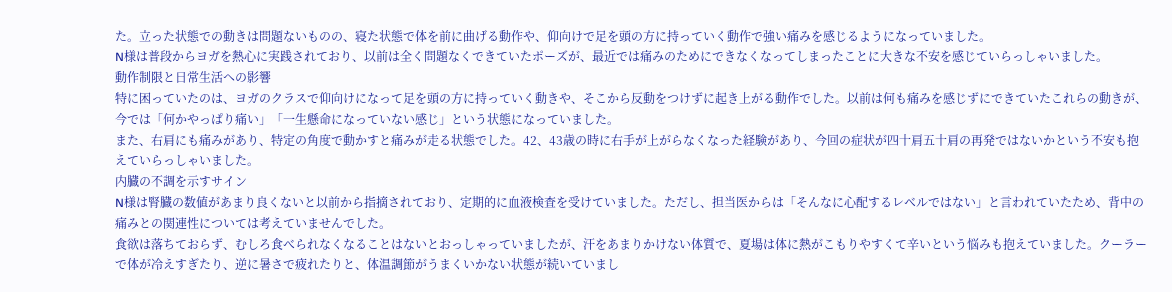た。立った状態での動きは問題ないものの、寝た状態で体を前に曲げる動作や、仰向けで足を頭の方に持っていく動作で強い痛みを感じるようになっていました。
N様は普段からヨガを熱心に実践されており、以前は全く問題なくできていたポーズが、最近では痛みのためにできなくなってしまったことに大きな不安を感じていらっしゃいました。
動作制限と日常生活への影響
特に困っていたのは、ヨガのクラスで仰向けになって足を頭の方に持っていく動きや、そこから反動をつけずに起き上がる動作でした。以前は何も痛みを感じずにできていたこれらの動きが、今では「何かやっぱり痛い」「一生懸命になっていない感じ」という状態になっていました。
また、右肩にも痛みがあり、特定の角度で動かすと痛みが走る状態でした。42、43歳の時に右手が上がらなくなった経験があり、今回の症状が四十肩五十肩の再発ではないかという不安も抱えていらっしゃいました。
内臓の不調を示すサイン
N様は腎臓の数値があまり良くないと以前から指摘されており、定期的に血液検査を受けていました。ただし、担当医からは「そんなに心配するレベルではない」と言われていたため、背中の痛みとの関連性については考えていませんでした。
食欲は落ちておらず、むしろ食べられなくなることはないとおっしゃっていましたが、汗をあまりかけない体質で、夏場は体に熱がこもりやすくて辛いという悩みも抱えていました。クーラーで体が冷えすぎたり、逆に暑さで疲れたりと、体温調節がうまくいかない状態が続いていまし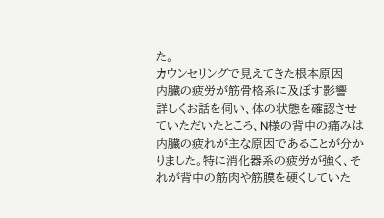た。
カウンセリングで見えてきた根本原因
内臓の疲労が筋骨格系に及ぼす影響
詳しくお話を伺い、体の状態を確認させていただいたところ、N様の背中の痛みは内臓の疲れが主な原因であることが分かりました。特に消化器系の疲労が強く、それが背中の筋肉や筋膜を硬くしていた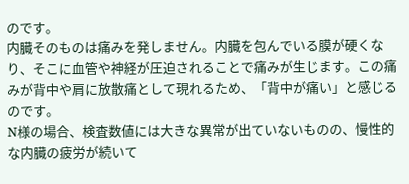のです。
内臓そのものは痛みを発しません。内臓を包んでいる膜が硬くなり、そこに血管や神経が圧迫されることで痛みが生じます。この痛みが背中や肩に放散痛として現れるため、「背中が痛い」と感じるのです。
N様の場合、検査数値には大きな異常が出ていないものの、慢性的な内臓の疲労が続いて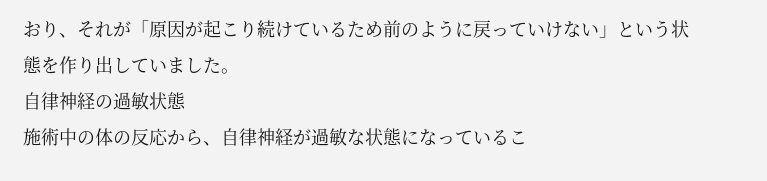おり、それが「原因が起こり続けているため前のように戻っていけない」という状態を作り出していました。
自律神経の過敏状態
施術中の体の反応から、自律神経が過敏な状態になっているこ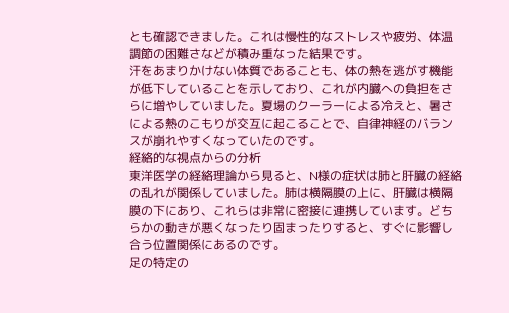とも確認できました。これは慢性的なストレスや疲労、体温調節の困難さなどが積み重なった結果です。
汗をあまりかけない体質であることも、体の熱を逃がす機能が低下していることを示しており、これが内臓への負担をさらに増やしていました。夏場のクーラーによる冷えと、暑さによる熱のこもりが交互に起こることで、自律神経のバランスが崩れやすくなっていたのです。
経絡的な視点からの分析
東洋医学の経絡理論から見ると、N様の症状は肺と肝臓の経絡の乱れが関係していました。肺は横隔膜の上に、肝臓は横隔膜の下にあり、これらは非常に密接に連携しています。どちらかの動きが悪くなったり固まったりすると、すぐに影響し合う位置関係にあるのです。
足の特定の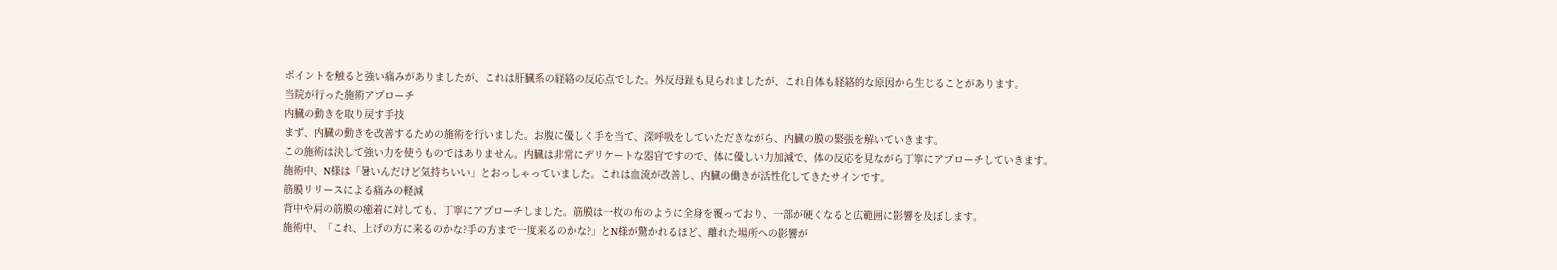ポイントを触ると強い痛みがありましたが、これは肝臓系の経絡の反応点でした。外反母趾も見られましたが、これ自体も経絡的な原因から生じることがあります。
当院が行った施術アプローチ
内臓の動きを取り戻す手技
まず、内臓の動きを改善するための施術を行いました。お腹に優しく手を当て、深呼吸をしていただきながら、内臓の膜の緊張を解いていきます。
この施術は決して強い力を使うものではありません。内臓は非常にデリケートな器官ですので、体に優しい力加減で、体の反応を見ながら丁寧にアプローチしていきます。
施術中、N様は「暑いんだけど気持ちいい」とおっしゃっていました。これは血流が改善し、内臓の働きが活性化してきたサインです。
筋膜リリースによる痛みの軽減
背中や肩の筋膜の癒着に対しても、丁寧にアプローチしました。筋膜は一枚の布のように全身を覆っており、一部が硬くなると広範囲に影響を及ぼします。
施術中、「これ、上げの方に来るのかな?手の方まで一度来るのかな?」とN様が驚かれるほど、離れた場所への影響が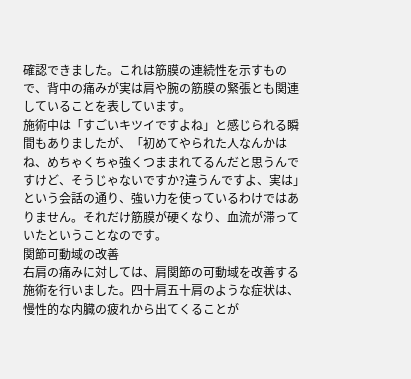確認できました。これは筋膜の連続性を示すもので、背中の痛みが実は肩や腕の筋膜の緊張とも関連していることを表しています。
施術中は「すごいキツイですよね」と感じられる瞬間もありましたが、「初めてやられた人なんかはね、めちゃくちゃ強くつままれてるんだと思うんですけど、そうじゃないですか?違うんですよ、実は」という会話の通り、強い力を使っているわけではありません。それだけ筋膜が硬くなり、血流が滞っていたということなのです。
関節可動域の改善
右肩の痛みに対しては、肩関節の可動域を改善する施術を行いました。四十肩五十肩のような症状は、慢性的な内臓の疲れから出てくることが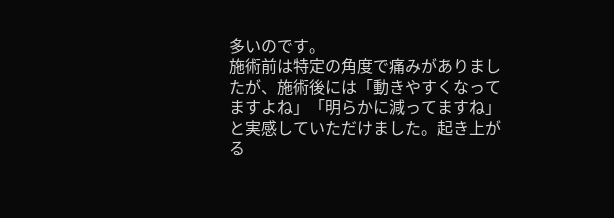多いのです。
施術前は特定の角度で痛みがありましたが、施術後には「動きやすくなってますよね」「明らかに減ってますね」と実感していただけました。起き上がる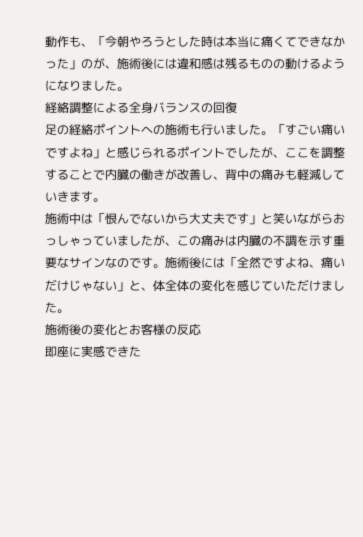動作も、「今朝やろうとした時は本当に痛くてできなかった」のが、施術後には違和感は残るものの動けるようになりました。
経絡調整による全身バランスの回復
足の経絡ポイントへの施術も行いました。「すごい痛いですよね」と感じられるポイントでしたが、ここを調整することで内臓の働きが改善し、背中の痛みも軽減していきます。
施術中は「恨んでないから大丈夫です」と笑いながらおっしゃっていましたが、この痛みは内臓の不調を示す重要なサインなのです。施術後には「全然ですよね、痛いだけじゃない」と、体全体の変化を感じていただけました。
施術後の変化とお客様の反応
即座に実感できた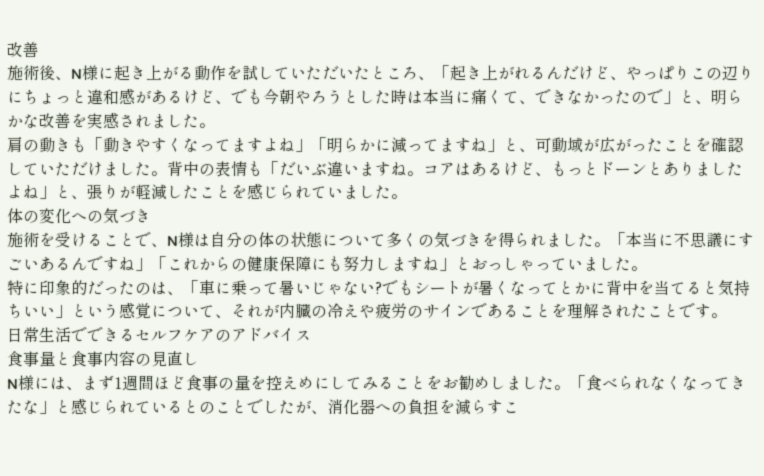改善
施術後、N様に起き上がる動作を試していただいたところ、「起き上がれるんだけど、やっぱりこの辺りにちょっと違和感があるけど、でも今朝やろうとした時は本当に痛くて、できなかったので」と、明らかな改善を実感されました。
肩の動きも「動きやすくなってますよね」「明らかに減ってますね」と、可動域が広がったことを確認していただけました。背中の表情も「だいぶ違いますね。コアはあるけど、もっとドーンとありましたよね」と、張りが軽減したことを感じられていました。
体の変化への気づき
施術を受けることで、N様は自分の体の状態について多くの気づきを得られました。「本当に不思議にすごいあるんですね」「これからの健康保障にも努力しますね」とおっしゃっていました。
特に印象的だったのは、「車に乗って暑いじゃない?でもシートが暑くなってとかに背中を当てると気持ちいい」という感覚について、それが内臓の冷えや疲労のサインであることを理解されたことです。
日常生活でできるセルフケアのアドバイス
食事量と食事内容の見直し
N様には、まず1週間ほど食事の量を控えめにしてみることをお勧めしました。「食べられなくなってきたな」と感じられているとのことでしたが、消化器への負担を減らすこ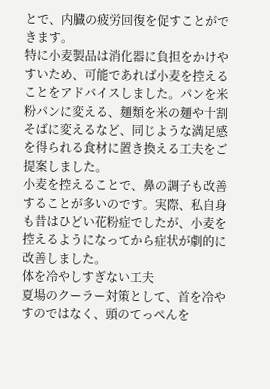とで、内臓の疲労回復を促すことができます。
特に小麦製品は消化器に負担をかけやすいため、可能であれば小麦を控えることをアドバイスしました。パンを米粉パンに変える、麺類を米の麺や十割そばに変えるなど、同じような満足感を得られる食材に置き換える工夫をご提案しました。
小麦を控えることで、鼻の調子も改善することが多いのです。実際、私自身も昔はひどい花粉症でしたが、小麦を控えるようになってから症状が劇的に改善しました。
体を冷やしすぎない工夫
夏場のクーラー対策として、首を冷やすのではなく、頭のてっぺんを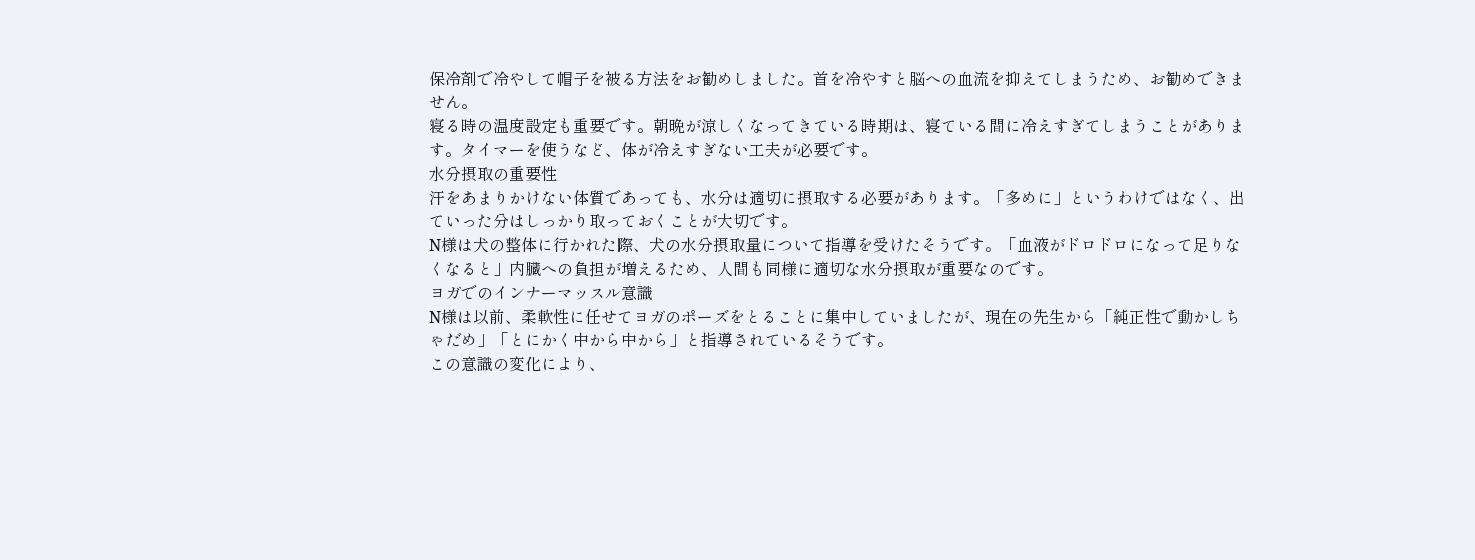保冷剤で冷やして帽子を被る方法をお勧めしました。首を冷やすと脳への血流を抑えてしまうため、お勧めできません。
寝る時の温度設定も重要です。朝晩が涼しくなってきている時期は、寝ている間に冷えすぎてしまうことがあります。タイマーを使うなど、体が冷えすぎない工夫が必要です。
水分摂取の重要性
汗をあまりかけない体質であっても、水分は適切に摂取する必要があります。「多めに」というわけではなく、出ていった分はしっかり取っておくことが大切です。
N様は犬の整体に行かれた際、犬の水分摂取量について指導を受けたそうです。「血液がドロドロになって足りなくなると」内臓への負担が増えるため、人間も同様に適切な水分摂取が重要なのです。
ヨガでのインナーマッスル意識
N様は以前、柔軟性に任せてヨガのポーズをとることに集中していましたが、現在の先生から「純正性で動かしちゃだめ」「とにかく中から中から」と指導されているそうです。
この意識の変化により、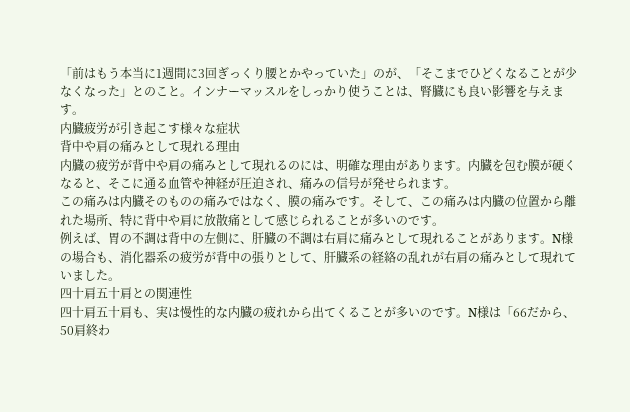「前はもう本当に1週間に3回ぎっくり腰とかやっていた」のが、「そこまでひどくなることが少なくなった」とのこと。インナーマッスルをしっかり使うことは、腎臓にも良い影響を与えます。
内臓疲労が引き起こす様々な症状
背中や肩の痛みとして現れる理由
内臓の疲労が背中や肩の痛みとして現れるのには、明確な理由があります。内臓を包む膜が硬くなると、そこに通る血管や神経が圧迫され、痛みの信号が発せられます。
この痛みは内臓そのものの痛みではなく、膜の痛みです。そして、この痛みは内臓の位置から離れた場所、特に背中や肩に放散痛として感じられることが多いのです。
例えば、胃の不調は背中の左側に、肝臓の不調は右肩に痛みとして現れることがあります。N様の場合も、消化器系の疲労が背中の張りとして、肝臓系の経絡の乱れが右肩の痛みとして現れていました。
四十肩五十肩との関連性
四十肩五十肩も、実は慢性的な内臓の疲れから出てくることが多いのです。N様は「66だから、50肩終わ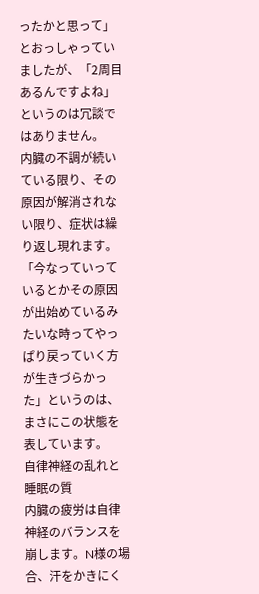ったかと思って」とおっしゃっていましたが、「2周目あるんですよね」というのは冗談ではありません。
内臓の不調が続いている限り、その原因が解消されない限り、症状は繰り返し現れます。「今なっていっているとかその原因が出始めているみたいな時ってやっぱり戻っていく方が生きづらかった」というのは、まさにこの状態を表しています。
自律神経の乱れと睡眠の質
内臓の疲労は自律神経のバランスを崩します。N様の場合、汗をかきにく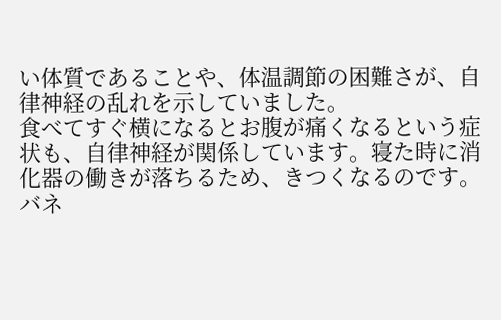い体質であることや、体温調節の困難さが、自律神経の乱れを示していました。
食べてすぐ横になるとお腹が痛くなるという症状も、自律神経が関係しています。寝た時に消化器の働きが落ちるため、きつくなるのです。
バネ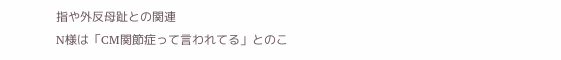指や外反母趾との関連
N様は「CM関節症って言われてる」とのこ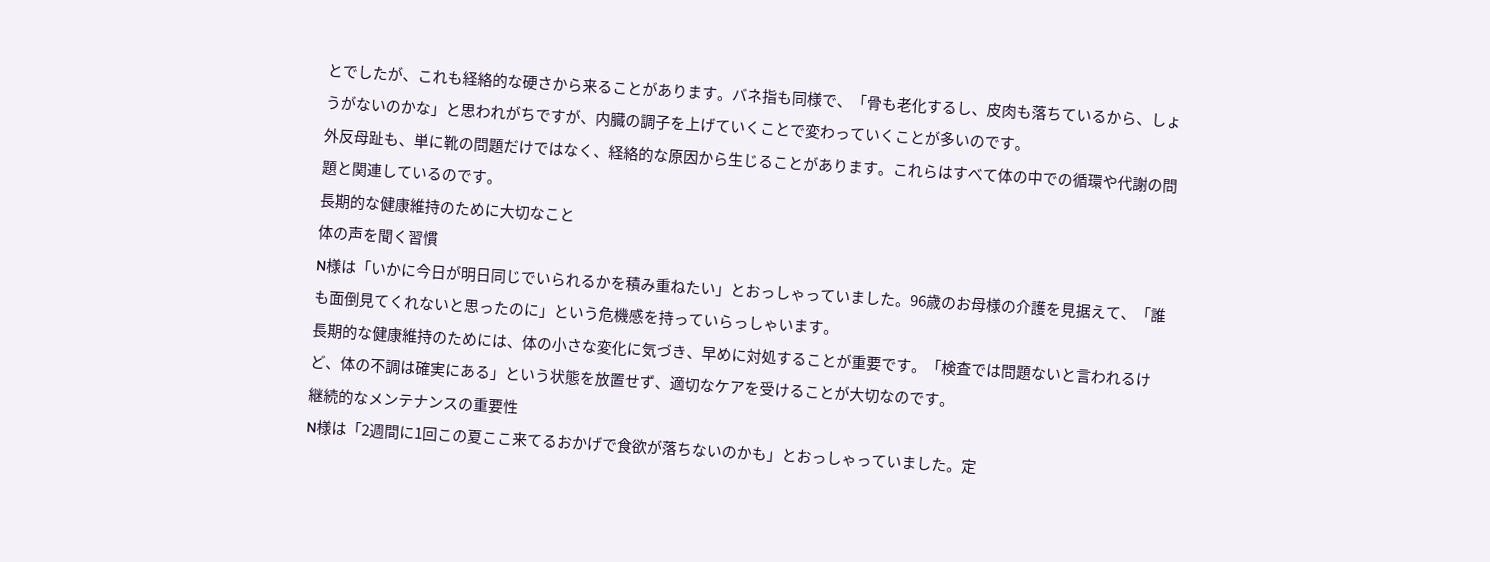とでしたが、これも経絡的な硬さから来ることがあります。バネ指も同様で、「骨も老化するし、皮肉も落ちているから、しょうがないのかな」と思われがちですが、内臓の調子を上げていくことで変わっていくことが多いのです。
外反母趾も、単に靴の問題だけではなく、経絡的な原因から生じることがあります。これらはすべて体の中での循環や代謝の問題と関連しているのです。
長期的な健康維持のために大切なこと
体の声を聞く習慣
N様は「いかに今日が明日同じでいられるかを積み重ねたい」とおっしゃっていました。96歳のお母様の介護を見据えて、「誰も面倒見てくれないと思ったのに」という危機感を持っていらっしゃいます。
長期的な健康維持のためには、体の小さな変化に気づき、早めに対処することが重要です。「検査では問題ないと言われるけど、体の不調は確実にある」という状態を放置せず、適切なケアを受けることが大切なのです。
継続的なメンテナンスの重要性
N様は「2週間に1回この夏ここ来てるおかげで食欲が落ちないのかも」とおっしゃっていました。定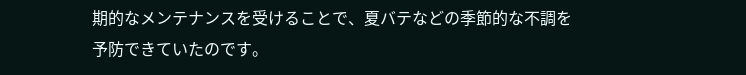期的なメンテナンスを受けることで、夏バテなどの季節的な不調を予防できていたのです。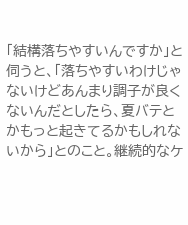「結構落ちやすいんですか」と伺うと、「落ちやすいわけじゃないけどあんまり調子が良くないんだとしたら、夏バテとかもっと起きてるかもしれないから」とのこと。継続的なケ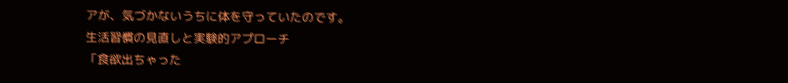アが、気づかないうちに体を守っていたのです。
生活習慣の見直しと実験的アプローチ
「食欲出ちゃった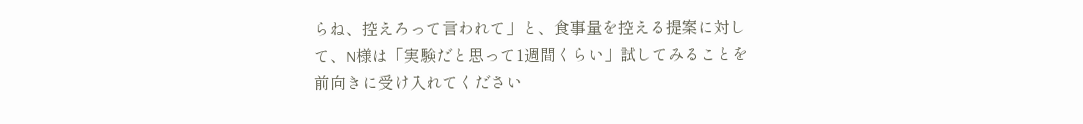らね、控えろって言われて」と、食事量を控える提案に対して、N様は「実験だと思って1週間くらい」試してみることを前向きに受け入れてください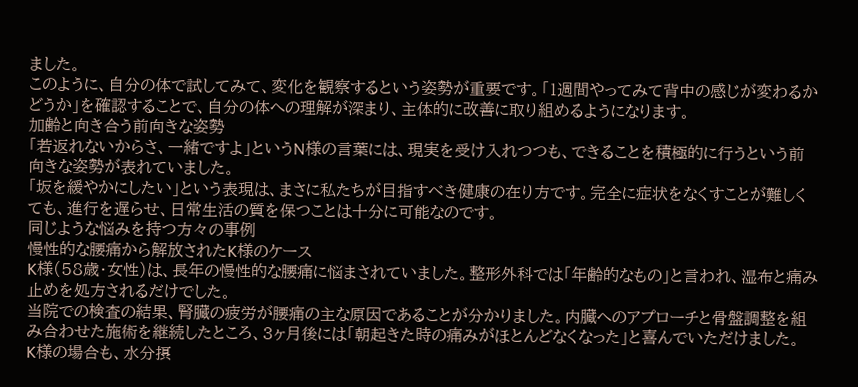ました。
このように、自分の体で試してみて、変化を観察するという姿勢が重要です。「1週間やってみて背中の感じが変わるかどうか」を確認することで、自分の体への理解が深まり、主体的に改善に取り組めるようになります。
加齢と向き合う前向きな姿勢
「若返れないからさ、一緒ですよ」というN様の言葉には、現実を受け入れつつも、できることを積極的に行うという前向きな姿勢が表れていました。
「坂を緩やかにしたい」という表現は、まさに私たちが目指すべき健康の在り方です。完全に症状をなくすことが難しくても、進行を遅らせ、日常生活の質を保つことは十分に可能なのです。
同じような悩みを持つ方々の事例
慢性的な腰痛から解放されたK様のケース
K様(58歳・女性)は、長年の慢性的な腰痛に悩まされていました。整形外科では「年齢的なもの」と言われ、湿布と痛み止めを処方されるだけでした。
当院での検査の結果、腎臓の疲労が腰痛の主な原因であることが分かりました。内臓へのアプローチと骨盤調整を組み合わせた施術を継続したところ、3ヶ月後には「朝起きた時の痛みがほとんどなくなった」と喜んでいただけました。
K様の場合も、水分摂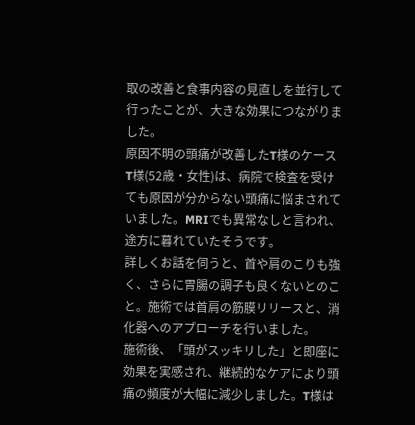取の改善と食事内容の見直しを並行して行ったことが、大きな効果につながりました。
原因不明の頭痛が改善したT様のケース
T様(52歳・女性)は、病院で検査を受けても原因が分からない頭痛に悩まされていました。MRIでも異常なしと言われ、途方に暮れていたそうです。
詳しくお話を伺うと、首や肩のこりも強く、さらに胃腸の調子も良くないとのこと。施術では首肩の筋膜リリースと、消化器へのアプローチを行いました。
施術後、「頭がスッキリした」と即座に効果を実感され、継続的なケアにより頭痛の頻度が大幅に減少しました。T様は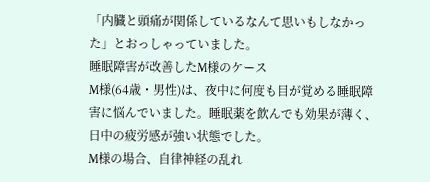「内臓と頭痛が関係しているなんて思いもしなかった」とおっしゃっていました。
睡眠障害が改善したM様のケース
M様(64歳・男性)は、夜中に何度も目が覚める睡眠障害に悩んでいました。睡眠薬を飲んでも効果が薄く、日中の疲労感が強い状態でした。
M様の場合、自律神経の乱れ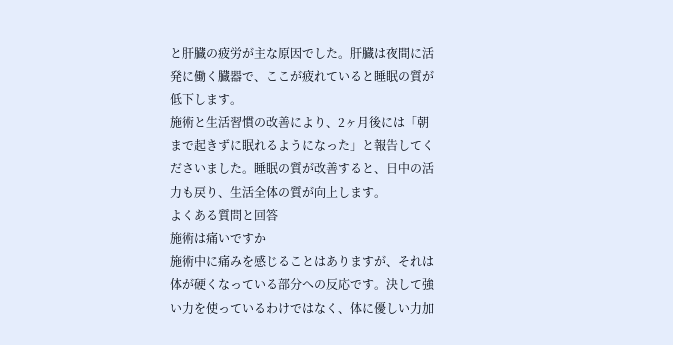と肝臓の疲労が主な原因でした。肝臓は夜間に活発に働く臓器で、ここが疲れていると睡眠の質が低下します。
施術と生活習慣の改善により、2ヶ月後には「朝まで起きずに眠れるようになった」と報告してくださいました。睡眠の質が改善すると、日中の活力も戻り、生活全体の質が向上します。
よくある質問と回答
施術は痛いですか
施術中に痛みを感じることはありますが、それは体が硬くなっている部分への反応です。決して強い力を使っているわけではなく、体に優しい力加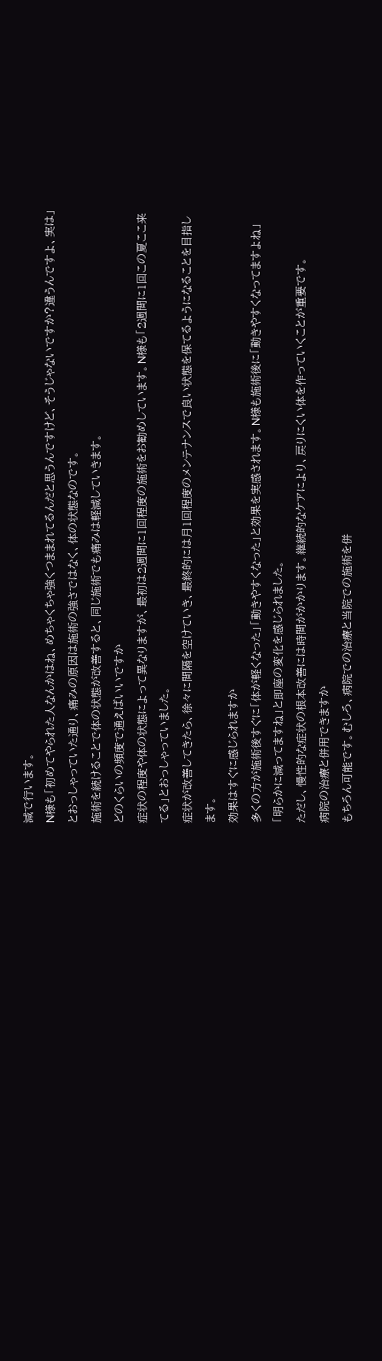減で行います。
N様も「初めてやられた人なんかはね、めちゃくちゃ強くつままれてるんだと思うんですけど、そうじゃないですか?違うんですよ、実は」とおっしゃっていた通り、痛みの原因は施術の強さではなく、体の状態なのです。
施術を続けることで体の状態が改善すると、同じ施術でも痛みは軽減していきます。
どのくらいの頻度で通えばいいですか
症状の程度や体の状態によって異なりますが、最初は2週間に1回程度の施術をお勧めしています。N様も「2週間に1回この夏ここ来てる」とおっしゃっていました。
症状が改善してきたら、徐々に間隔を空けていき、最終的には月1回程度のメンテナンスで良い状態を保てるようになることを目指します。
効果はすぐに感じられますか
多くの方が施術後すぐに「体が軽くなった」「動きやすくなった」と効果を実感されます。N様も施術後に「動きやすくなってますよね」「明らかに減ってますね」と即座の変化を感じられました。
ただし、慢性的な症状の根本改善には時間がかかります。継続的なケアにより、戻りにくい体を作っていくことが重要です。
病院の治療と併用できますか
もちろん可能です。むしろ、病院での治療と当院での施術を併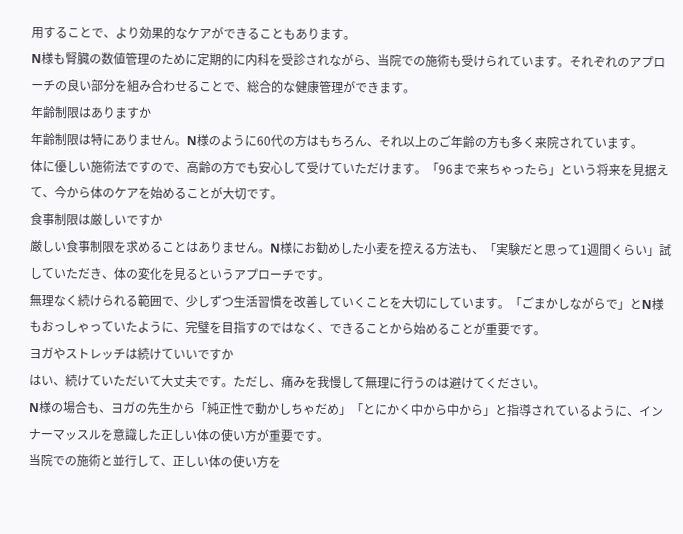用することで、より効果的なケアができることもあります。
N様も腎臓の数値管理のために定期的に内科を受診されながら、当院での施術も受けられています。それぞれのアプローチの良い部分を組み合わせることで、総合的な健康管理ができます。
年齢制限はありますか
年齢制限は特にありません。N様のように60代の方はもちろん、それ以上のご年齢の方も多く来院されています。
体に優しい施術法ですので、高齢の方でも安心して受けていただけます。「96まで来ちゃったら」という将来を見据えて、今から体のケアを始めることが大切です。
食事制限は厳しいですか
厳しい食事制限を求めることはありません。N様にお勧めした小麦を控える方法も、「実験だと思って1週間くらい」試していただき、体の変化を見るというアプローチです。
無理なく続けられる範囲で、少しずつ生活習慣を改善していくことを大切にしています。「ごまかしながらで」とN様もおっしゃっていたように、完璧を目指すのではなく、できることから始めることが重要です。
ヨガやストレッチは続けていいですか
はい、続けていただいて大丈夫です。ただし、痛みを我慢して無理に行うのは避けてください。
N様の場合も、ヨガの先生から「純正性で動かしちゃだめ」「とにかく中から中から」と指導されているように、インナーマッスルを意識した正しい体の使い方が重要です。
当院での施術と並行して、正しい体の使い方を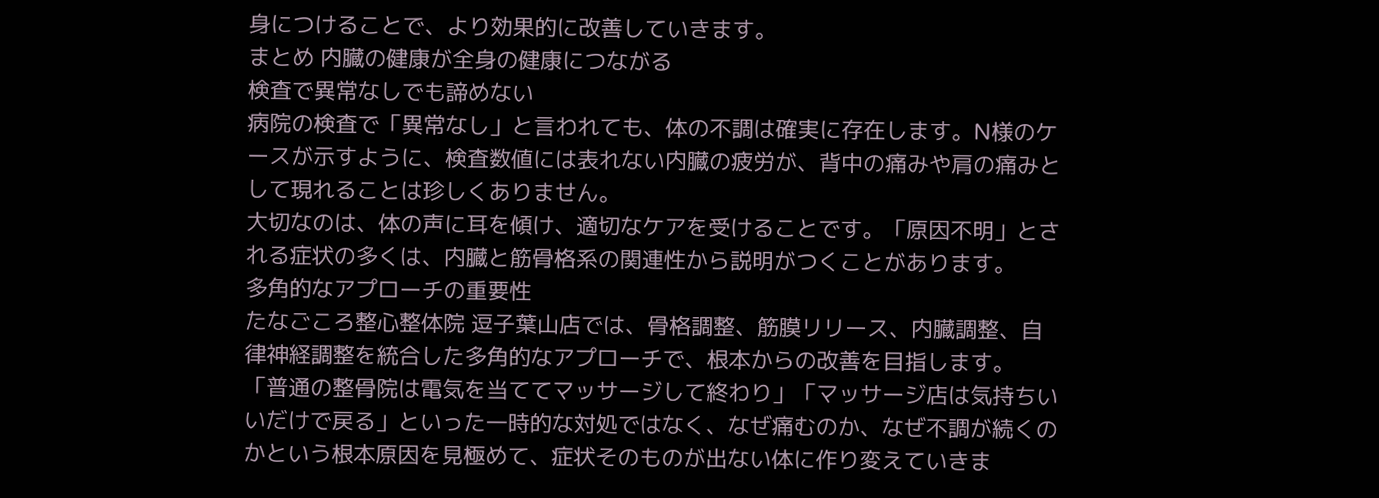身につけることで、より効果的に改善していきます。
まとめ 内臓の健康が全身の健康につながる
検査で異常なしでも諦めない
病院の検査で「異常なし」と言われても、体の不調は確実に存在します。N様のケースが示すように、検査数値には表れない内臓の疲労が、背中の痛みや肩の痛みとして現れることは珍しくありません。
大切なのは、体の声に耳を傾け、適切なケアを受けることです。「原因不明」とされる症状の多くは、内臓と筋骨格系の関連性から説明がつくことがあります。
多角的なアプローチの重要性
たなごころ整心整体院 逗子葉山店では、骨格調整、筋膜リリース、内臓調整、自律神経調整を統合した多角的なアプローチで、根本からの改善を目指します。
「普通の整骨院は電気を当ててマッサージして終わり」「マッサージ店は気持ちいいだけで戻る」といった一時的な対処ではなく、なぜ痛むのか、なぜ不調が続くのかという根本原因を見極めて、症状そのものが出ない体に作り変えていきま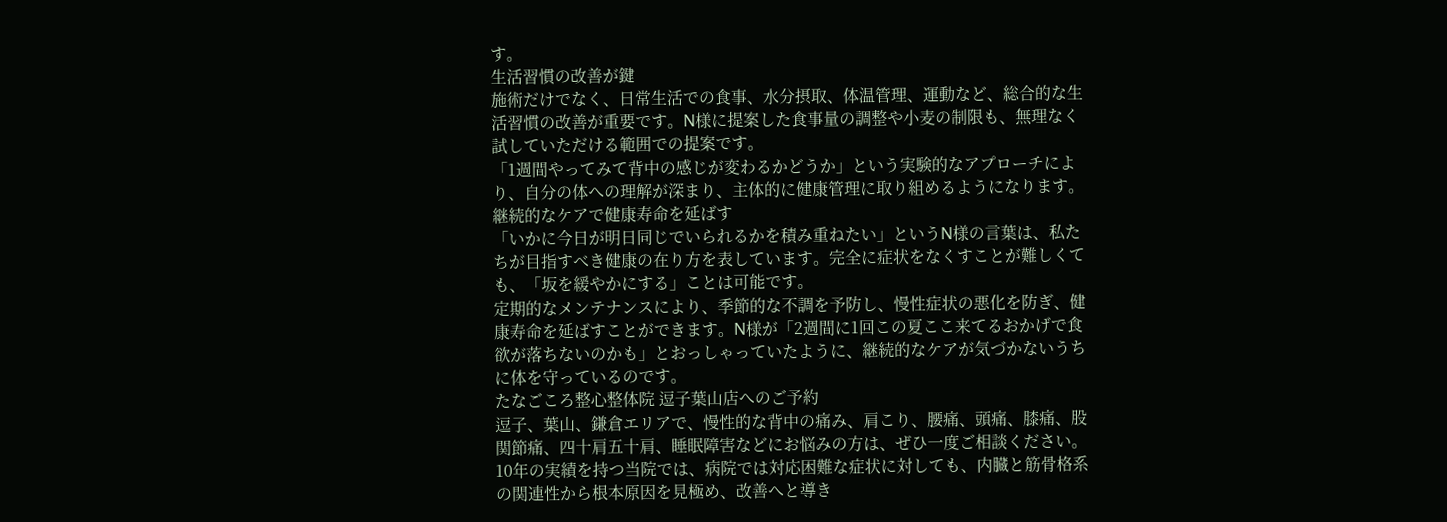す。
生活習慣の改善が鍵
施術だけでなく、日常生活での食事、水分摂取、体温管理、運動など、総合的な生活習慣の改善が重要です。N様に提案した食事量の調整や小麦の制限も、無理なく試していただける範囲での提案です。
「1週間やってみて背中の感じが変わるかどうか」という実験的なアプローチにより、自分の体への理解が深まり、主体的に健康管理に取り組めるようになります。
継続的なケアで健康寿命を延ばす
「いかに今日が明日同じでいられるかを積み重ねたい」というN様の言葉は、私たちが目指すべき健康の在り方を表しています。完全に症状をなくすことが難しくても、「坂を緩やかにする」ことは可能です。
定期的なメンテナンスにより、季節的な不調を予防し、慢性症状の悪化を防ぎ、健康寿命を延ばすことができます。N様が「2週間に1回この夏ここ来てるおかげで食欲が落ちないのかも」とおっしゃっていたように、継続的なケアが気づかないうちに体を守っているのです。
たなごころ整心整体院 逗子葉山店へのご予約
逗子、葉山、鎌倉エリアで、慢性的な背中の痛み、肩こり、腰痛、頭痛、膝痛、股関節痛、四十肩五十肩、睡眠障害などにお悩みの方は、ぜひ一度ご相談ください。
10年の実績を持つ当院では、病院では対応困難な症状に対しても、内臓と筋骨格系の関連性から根本原因を見極め、改善へと導き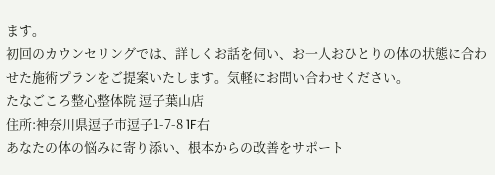ます。
初回のカウンセリングでは、詳しくお話を伺い、お一人おひとりの体の状態に合わせた施術プランをご提案いたします。気軽にお問い合わせください。
たなごころ整心整体院 逗子葉山店
住所:神奈川県逗子市逗子1-7-8 1F右
あなたの体の悩みに寄り添い、根本からの改善をサポート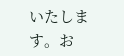いたします。お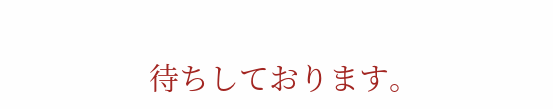待ちしております。